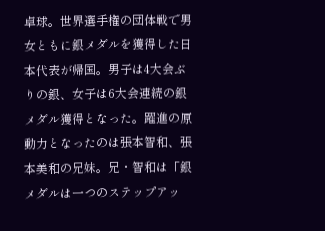卓球。世界選手権の団体戦で男女ともに銀メダルを獲得した日本代表が帰国。男子は4大会ぶりの銀、女子は6大会連続の銀メダル獲得となった。躍進の原動力となったのは張本智和、張本美和の兄妹。兄・智和は「銀メダルは一つのステップアッ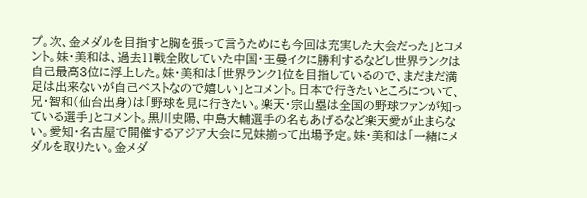プ。次、金メダルを目指すと胸を張って言うためにも今回は充実した大会だった」とコメント。妹・美和は、過去11戦全敗していた中国・王曼イクに勝利するなどし世界ランクは自己最高3位に浮上した。妹・美和は「世界ランク1位を目指しているので、まだまだ満足は出来ないが自己ベストなので嬉しい」とコメント。日本で行きたいところについて、兄・智和(仙台出身)は「野球を見に行きたい。楽天・宗山塁は全国の野球ファンが知っている選手」とコメント。黒川史陽、中島大輔選手の名もあげるなど楽天愛が止まらない。愛知・名古屋で開催するアジア大会に兄妹揃って出場予定。妹・美和は「一緒にメダルを取りたい。金メダ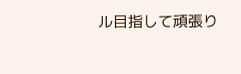ル目指して頑張り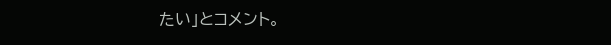たい」とコメント。